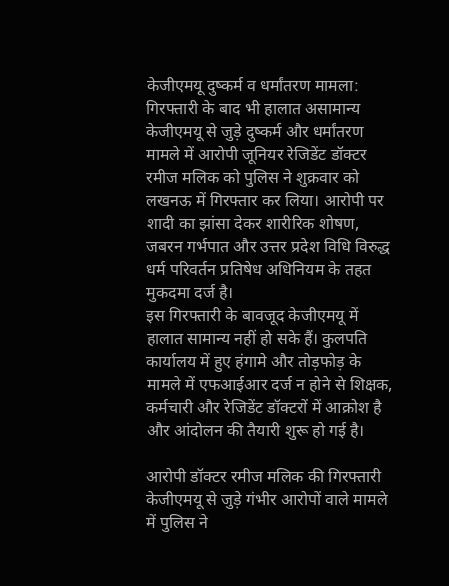केजीएमयू दुष्कर्म व धर्मांतरण मामला: गिरफ्तारी के बाद भी हालात असामान्य
केजीएमयू से जुड़े दुष्कर्म और धर्मांतरण मामले में आरोपी जूनियर रेजिडेंट डॉक्टर रमीज मलिक को पुलिस ने शुक्रवार को लखनऊ में गिरफ्तार कर लिया। आरोपी पर शादी का झांसा देकर शारीरिक शोषण, जबरन गर्भपात और उत्तर प्रदेश विधि विरुद्ध धर्म परिवर्तन प्रतिषेध अधिनियम के तहत मुकदमा दर्ज है।
इस गिरफ्तारी के बावजूद केजीएमयू में हालात सामान्य नहीं हो सके हैं। कुलपति कार्यालय में हुए हंगामे और तोड़फोड़ के मामले में एफआईआर दर्ज न होने से शिक्षक, कर्मचारी और रेजिडेंट डॉक्टरों में आक्रोश है और आंदोलन की तैयारी शुरू हो गई है।

आरोपी डॉक्टर रमीज मलिक की गिरफ्तारी
केजीएमयू से जुड़े गंभीर आरोपों वाले मामले में पुलिस ने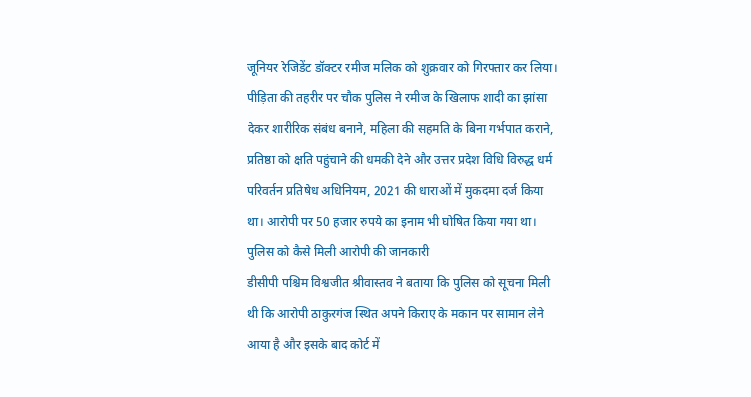जूनियर रेजिडेंट डॉक्टर रमीज मलिक को शुक्रवार को गिरफ्तार कर लिया। पीड़िता की तहरीर पर चौक पुलिस ने रमीज के खिलाफ शादी का झांसा देकर शारीरिक संबंध बनाने, महिला की सहमति के बिना गर्भपात कराने, प्रतिष्ठा को क्षति पहुंचाने की धमकी देने और उत्तर प्रदेश विधि विरुद्ध धर्म परिवर्तन प्रतिषेध अधिनियम, 2021 की धाराओं में मुकदमा दर्ज किया था। आरोपी पर 50 हजार रुपये का इनाम भी घोषित किया गया था।
पुलिस को कैसे मिली आरोपी की जानकारी
डीसीपी पश्चिम विश्वजीत श्रीवास्तव ने बताया कि पुलिस को सूचना मिली थी कि आरोपी ठाकुरगंज स्थित अपने किराए के मकान पर सामान लेने आया है और इसके बाद कोर्ट में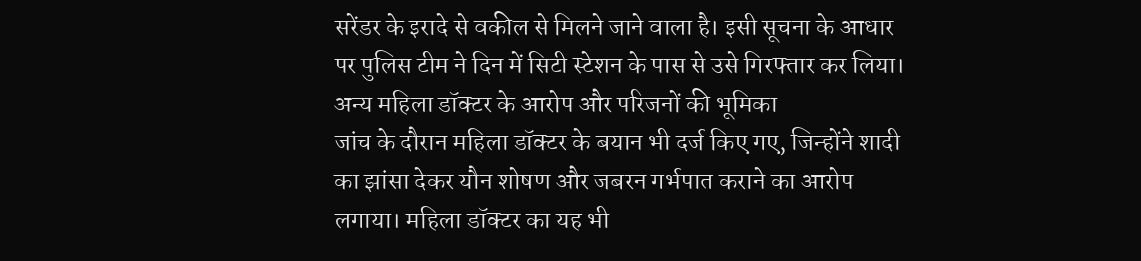सरेंडर के इरादे से वकील से मिलने जाने वाला है। इसी सूचना के आधार पर पुलिस टीम ने दिन में सिटी स्टेशन के पास से उसे गिरफ्तार कर लिया।
अन्य महिला डॉक्टर के आरोप और परिजनों की भूमिका
जांच के दौरान महिला डॉक्टर के बयान भी दर्ज किए गए, जिन्होंने शादी का झांसा देकर यौन शोषण और जबरन गर्भपात कराने का आरोप लगाया। महिला डॉक्टर का यह भी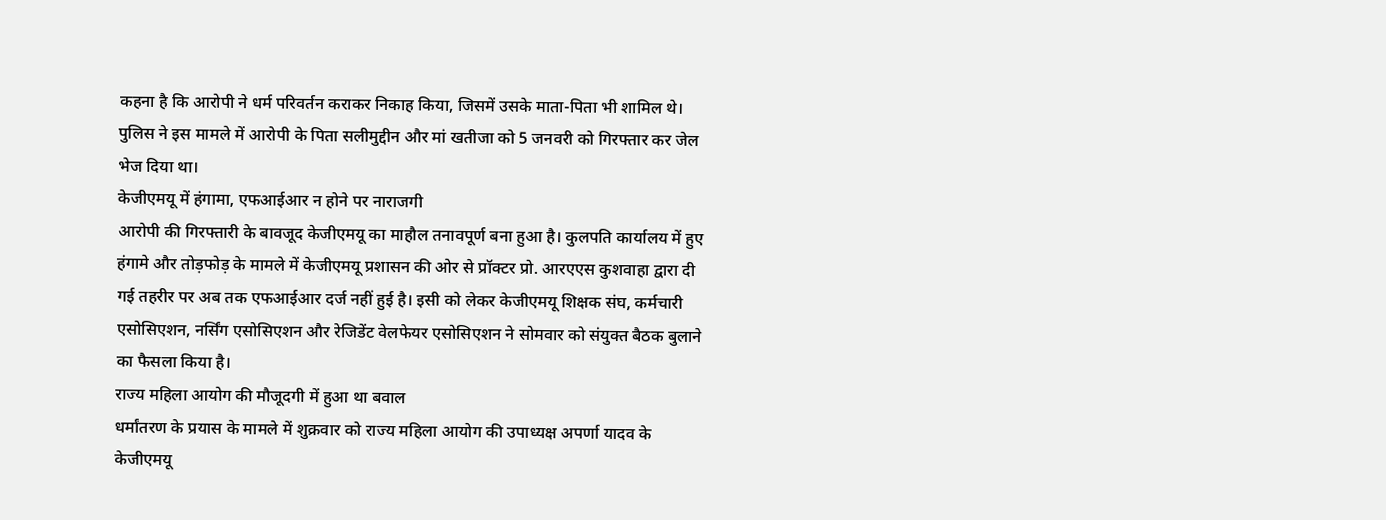कहना है कि आरोपी ने धर्म परिवर्तन कराकर निकाह किया, जिसमें उसके माता-पिता भी शामिल थे। पुलिस ने इस मामले में आरोपी के पिता सलीमुद्दीन और मां खतीजा को 5 जनवरी को गिरफ्तार कर जेल भेज दिया था।
केजीएमयू में हंगामा, एफआईआर न होने पर नाराजगी
आरोपी की गिरफ्तारी के बावजूद केजीएमयू का माहौल तनावपूर्ण बना हुआ है। कुलपति कार्यालय में हुए हंगामे और तोड़फोड़ के मामले में केजीएमयू प्रशासन की ओर से प्रॉक्टर प्रो. आरएएस कुशवाहा द्वारा दी गई तहरीर पर अब तक एफआईआर दर्ज नहीं हुई है। इसी को लेकर केजीएमयू शिक्षक संघ, कर्मचारी एसोसिएशन, नर्सिंग एसोसिएशन और रेजिडेंट वेलफेयर एसोसिएशन ने सोमवार को संयुक्त बैठक बुलाने का फैसला किया है।
राज्य महिला आयोग की मौजूदगी में हुआ था बवाल
धर्मांतरण के प्रयास के मामले में शुक्रवार को राज्य महिला आयोग की उपाध्यक्ष अपर्णा यादव के केजीएमयू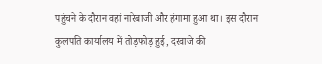पहुंचने के दौरान वहां नारेबाजी और हंगामा हुआ था। इस दौरान कुलपति कार्यालय में तोड़फोड़ हुई, दरवाजे की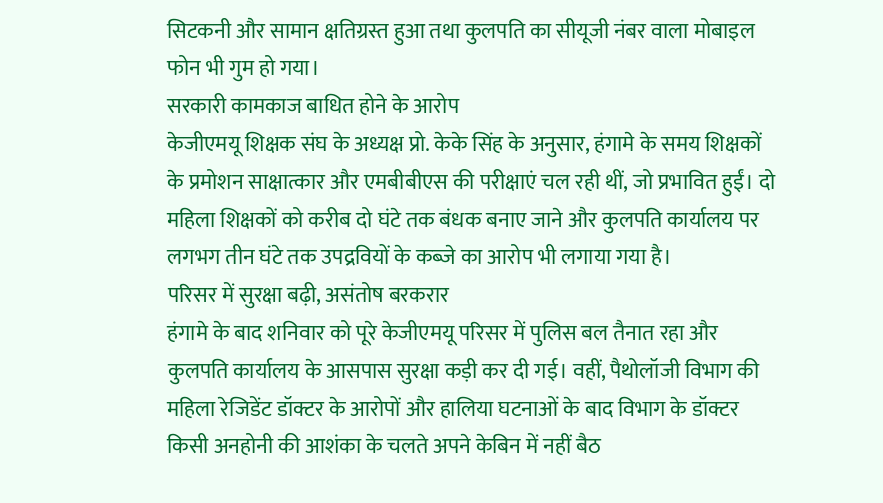सिटकनी और सामान क्षतिग्रस्त हुआ तथा कुलपति का सीयूजी नंबर वाला मोबाइल फोन भी गुम हो गया।
सरकारी कामकाज बाधित होने के आरोप
केजीएमयू शिक्षक संघ के अध्यक्ष प्रो. केके सिंह के अनुसार, हंगामे के समय शिक्षकों के प्रमोशन साक्षात्कार और एमबीबीएस की परीक्षाएं चल रही थीं, जो प्रभावित हुईं। दो महिला शिक्षकों को करीब दो घंटे तक बंधक बनाए जाने और कुलपति कार्यालय पर लगभग तीन घंटे तक उपद्रवियों के कब्जे का आरोप भी लगाया गया है।
परिसर में सुरक्षा बढ़ी, असंतोष बरकरार
हंगामे के बाद शनिवार को पूरे केजीएमयू परिसर में पुलिस बल तैनात रहा और कुलपति कार्यालय के आसपास सुरक्षा कड़ी कर दी गई। वहीं, पैथोलॉजी विभाग की महिला रेजिडेंट डॉक्टर के आरोपों और हालिया घटनाओं के बाद विभाग के डॉक्टर किसी अनहोनी की आशंका के चलते अपने केबिन में नहीं बैठ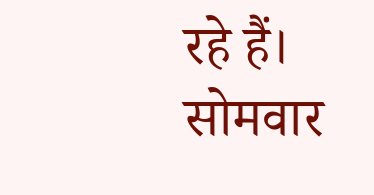रहे हैं। सोमवार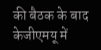की बैठक के बाद केजीएमयू में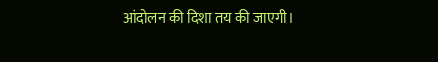आंदोलन की दिशा तय की जाएगी।